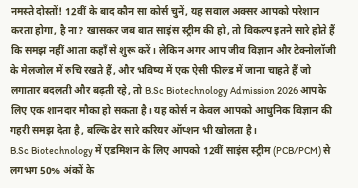नमस्ते दोस्तों! 12वीं के बाद कौन सा कोर्स चुनें, यह सवाल अक्सर आपको परेशान करता होगा, है ना? खासकर जब बात साइंस स्ट्रीम की हो, तो विकल्प इतने सारे होते हैं कि समझ नहीं आता कहाँ से शुरू करें। लेकिन अगर आप जीव विज्ञान और टेक्नोलॉजी के मेलजोल में रुचि रखते हैं, और भविष्य में एक ऐसी फील्ड में जाना चाहते हैं जो लगातार बदलती और बढ़ती रहे, तो B.Sc Biotechnology Admission 2026 आपके लिए एक शानदार मौका हो सकता है। यह कोर्स न केवल आपको आधुनिक विज्ञान की गहरी समझ देता है, बल्कि ढेर सारे करियर ऑप्शन भी खोलता है।
B.Sc Biotechnology में एडमिशन के लिए आपको 12वीं साइंस स्ट्रीम (PCB/PCM) से लगभग 50% अंकों के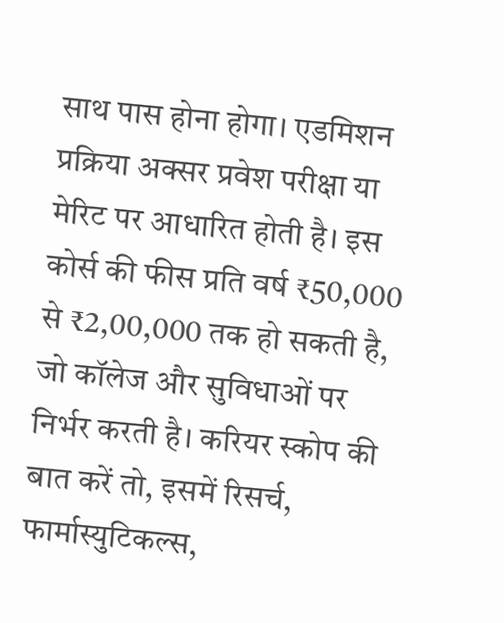साथ पास होना होगा। एडमिशन प्रक्रिया अक्सर प्रवेश परीक्षा या मेरिट पर आधारित होती है। इस कोर्स की फीस प्रति वर्ष ₹50,000 से ₹2,00,000 तक हो सकती है, जो कॉलेज और सुविधाओं पर निर्भर करती है। करियर स्कोप की बात करें तो, इसमें रिसर्च, फार्मास्युटिकल्स,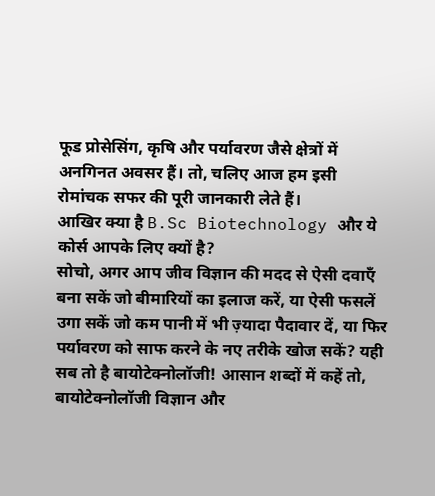फूड प्रोसेसिंग, कृषि और पर्यावरण जैसे क्षेत्रों में अनगिनत अवसर हैं। तो, चलिए आज हम इसी रोमांचक सफर की पूरी जानकारी लेते हैं।
आखिर क्या है B.Sc Biotechnology और ये कोर्स आपके लिए क्यों है?
सोचो, अगर आप जीव विज्ञान की मदद से ऐसी दवाएँ बना सकें जो बीमारियों का इलाज करें, या ऐसी फसलें उगा सकें जो कम पानी में भी ज़्यादा पैदावार दें, या फिर पर्यावरण को साफ करने के नए तरीके खोज सकें? यही सब तो है बायोटेक्नोलॉजी! आसान शब्दों में कहें तो, बायोटेक्नोलॉजी विज्ञान और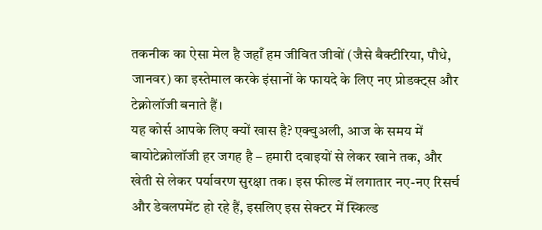तकनीक का ऐसा मेल है जहाँ हम जीवित जीवों (जैसे बैक्टीरिया, पौधे, जानवर) का इस्तेमाल करके इंसानों के फायदे के लिए नए प्रोडक्ट्स और टेक्नोलॉजी बनाते हैं।
यह कोर्स आपके लिए क्यों खास है? एक्चुअली, आज के समय में बायोटेक्नोलॉजी हर जगह है – हमारी दवाइयों से लेकर खाने तक, और खेती से लेकर पर्यावरण सुरक्षा तक। इस फील्ड में लगातार नए-नए रिसर्च और डेवलपमेंट हो रहे हैं, इसलिए इस सेक्टर में स्किल्ड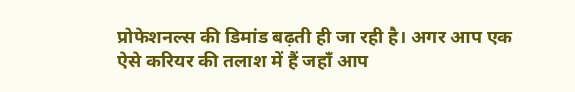प्रोफेशनल्स की डिमांड बढ़ती ही जा रही है। अगर आप एक ऐसे करियर की तलाश में हैं जहाँ आप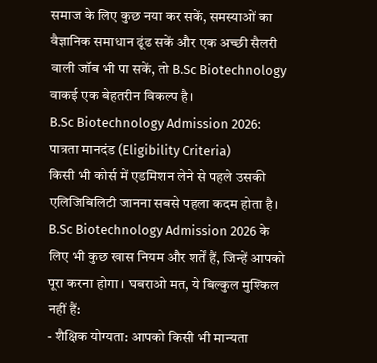समाज के लिए कुछ नया कर सकें, समस्याओं का वैज्ञानिक समाधान ढूंढ सकें और एक अच्छी सैलरी वाली जॉब भी पा सकें, तो B.Sc Biotechnology वाकई एक बेहतरीन विकल्प है।
B.Sc Biotechnology Admission 2026: पात्रता मानदंड (Eligibility Criteria)
किसी भी कोर्स में एडमिशन लेने से पहले उसकी एलिजिबिलिटी जानना सबसे पहला कदम होता है। B.Sc Biotechnology Admission 2026 के लिए भी कुछ खास नियम और शर्तें हैं, जिन्हें आपको पूरा करना होगा। घबराओ मत, ये बिल्कुल मुश्किल नहीं हैं:
- शैक्षिक योग्यता: आपको किसी भी मान्यता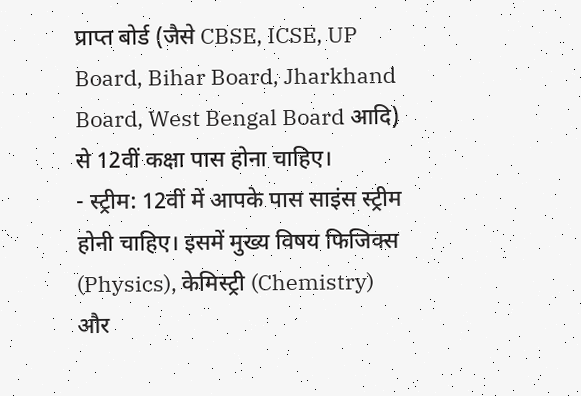प्राप्त बोर्ड (जैसे CBSE, ICSE, UP Board, Bihar Board, Jharkhand Board, West Bengal Board आदि) से 12वीं कक्षा पास होना चाहिए।
- स्ट्रीम: 12वीं में आपके पास साइंस स्ट्रीम होनी चाहिए। इसमें मुख्य विषय फिजिक्स (Physics), केमिस्ट्री (Chemistry) और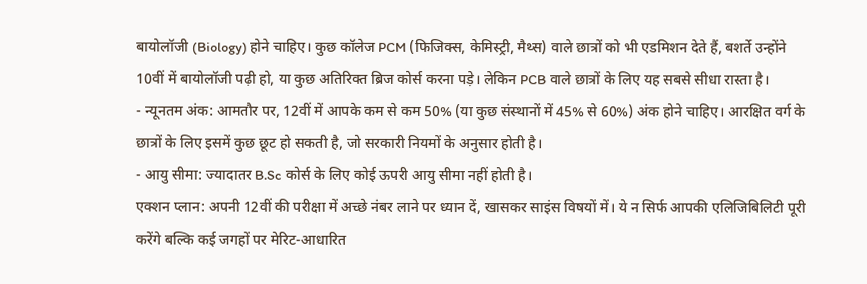बायोलॉजी (Biology) होने चाहिए। कुछ कॉलेज PCM (फिजिक्स, केमिस्ट्री, मैथ्स) वाले छात्रों को भी एडमिशन देते हैं, बशर्ते उन्होंने 10वीं में बायोलॉजी पढ़ी हो, या कुछ अतिरिक्त ब्रिज कोर्स करना पड़े। लेकिन PCB वाले छात्रों के लिए यह सबसे सीधा रास्ता है।
- न्यूनतम अंक: आमतौर पर, 12वीं में आपके कम से कम 50% (या कुछ संस्थानों में 45% से 60%) अंक होने चाहिए। आरक्षित वर्ग के छात्रों के लिए इसमें कुछ छूट हो सकती है, जो सरकारी नियमों के अनुसार होती है।
- आयु सीमा: ज्यादातर B.Sc कोर्स के लिए कोई ऊपरी आयु सीमा नहीं होती है।
एक्शन प्लान: अपनी 12वीं की परीक्षा में अच्छे नंबर लाने पर ध्यान दें, खासकर साइंस विषयों में। ये न सिर्फ आपकी एलिजिबिलिटी पूरी करेंगे बल्कि कई जगहों पर मेरिट-आधारित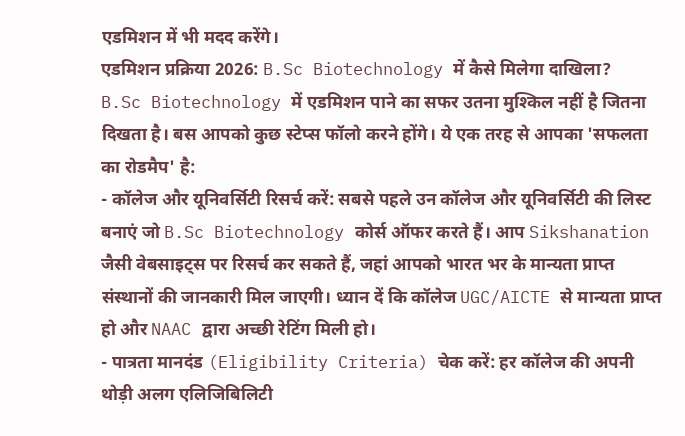एडमिशन में भी मदद करेंगे।
एडमिशन प्रक्रिया 2026: B.Sc Biotechnology में कैसे मिलेगा दाखिला?
B.Sc Biotechnology में एडमिशन पाने का सफर उतना मुश्किल नहीं है जितना दिखता है। बस आपको कुछ स्टेप्स फॉलो करने होंगे। ये एक तरह से आपका 'सफलता का रोडमैप' है:
- कॉलेज और यूनिवर्सिटी रिसर्च करें: सबसे पहले उन कॉलेज और यूनिवर्सिटी की लिस्ट बनाएं जो B.Sc Biotechnology कोर्स ऑफर करते हैं। आप Sikshanation जैसी वेबसाइट्स पर रिसर्च कर सकते हैं, जहां आपको भारत भर के मान्यता प्राप्त संस्थानों की जानकारी मिल जाएगी। ध्यान दें कि कॉलेज UGC/AICTE से मान्यता प्राप्त हो और NAAC द्वारा अच्छी रेटिंग मिली हो।
- पात्रता मानदंड (Eligibility Criteria) चेक करें: हर कॉलेज की अपनी थोड़ी अलग एलिजिबिलिटी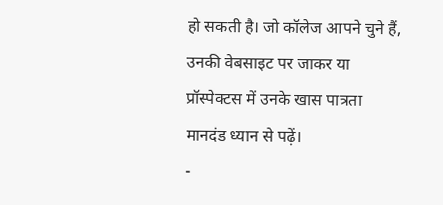हो सकती है। जो कॉलेज आपने चुने हैं, उनकी वेबसाइट पर जाकर या प्रॉस्पेक्टस में उनके खास पात्रता मानदंड ध्यान से पढ़ें।
-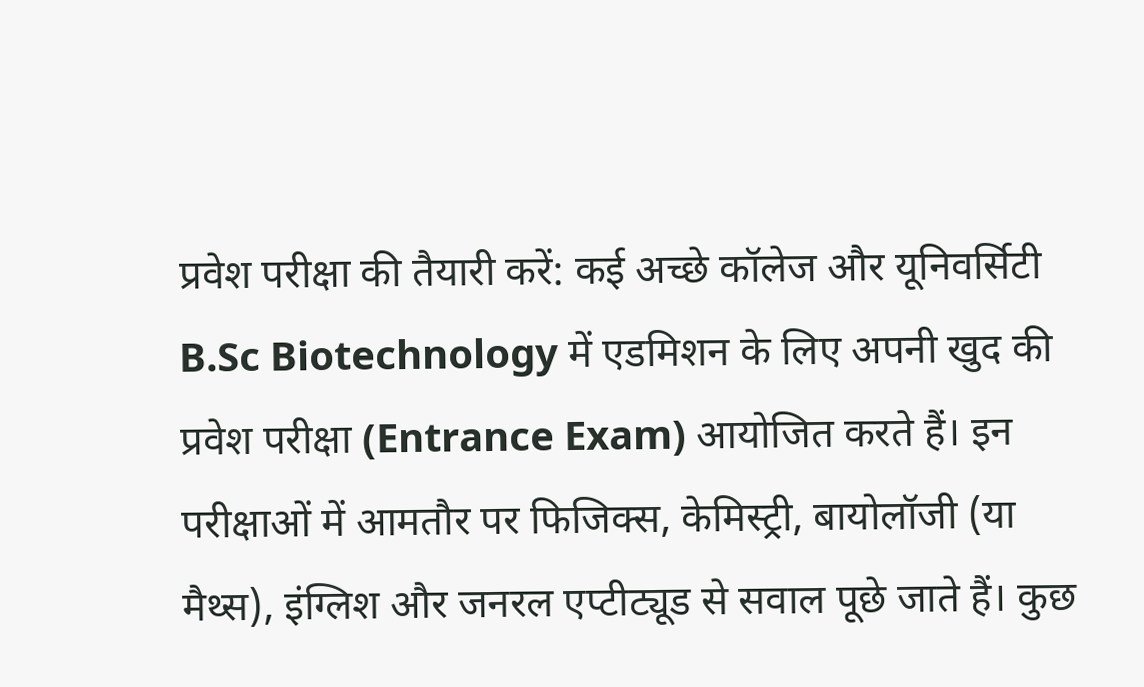प्रवेश परीक्षा की तैयारी करें: कई अच्छे कॉलेज और यूनिवर्सिटी B.Sc Biotechnology में एडमिशन के लिए अपनी खुद की प्रवेश परीक्षा (Entrance Exam) आयोजित करते हैं। इन परीक्षाओं में आमतौर पर फिजिक्स, केमिस्ट्री, बायोलॉजी (या मैथ्स), इंग्लिश और जनरल एप्टीट्यूड से सवाल पूछे जाते हैं। कुछ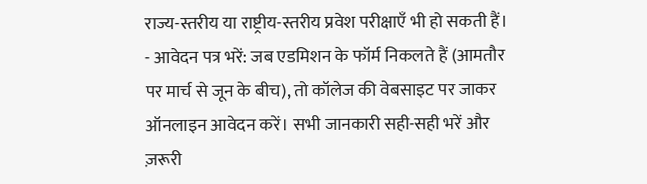राज्य-स्तरीय या राष्ट्रीय-स्तरीय प्रवेश परीक्षाएँ भी हो सकती हैं।
- आवेदन पत्र भरें: जब एडमिशन के फॉर्म निकलते हैं (आमतौर पर मार्च से जून के बीच), तो कॉलेज की वेबसाइट पर जाकर ऑनलाइन आवेदन करें। सभी जानकारी सही-सही भरें और ज़रूरी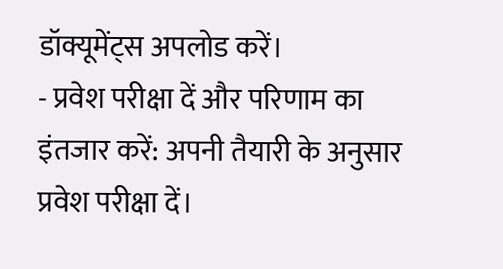डॉक्यूमेंट्स अपलोड करें।
- प्रवेश परीक्षा दें और परिणाम का इंतजार करें: अपनी तैयारी के अनुसार प्रवेश परीक्षा दें।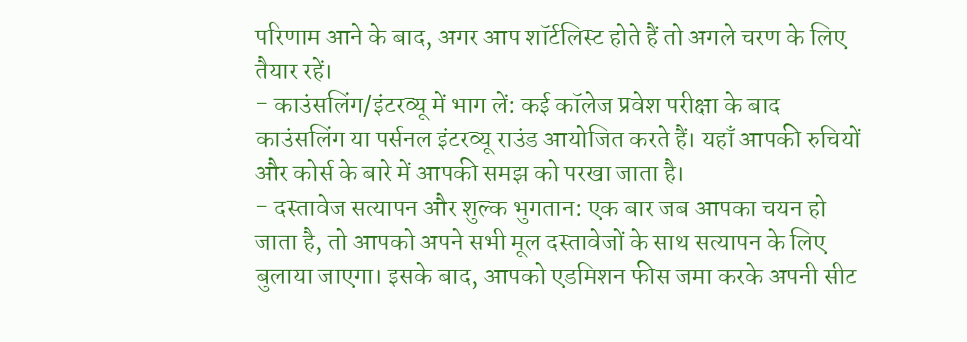परिणाम आने के बाद, अगर आप शॉर्टलिस्ट होते हैं तो अगले चरण के लिए तैयार रहें।
- काउंसलिंग/इंटरव्यू में भाग लें: कई कॉलेज प्रवेश परीक्षा के बाद काउंसलिंग या पर्सनल इंटरव्यू राउंड आयोजित करते हैं। यहाँ आपकी रुचियों और कोर्स के बारे में आपकी समझ को परखा जाता है।
- दस्तावेज सत्यापन और शुल्क भुगतान: एक बार जब आपका चयन हो जाता है, तो आपको अपने सभी मूल दस्तावेजों के साथ सत्यापन के लिए बुलाया जाएगा। इसके बाद, आपको एडमिशन फीस जमा करके अपनी सीट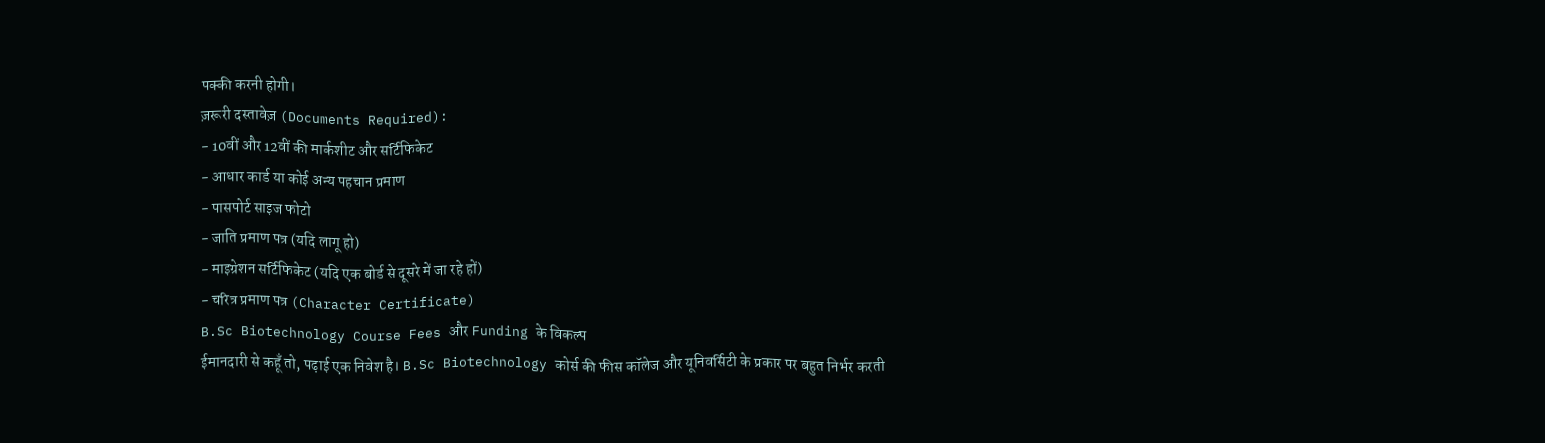पक्की करनी होगी।
ज़रूरी दस्तावेज़ (Documents Required):
- 10वीं और 12वीं की मार्कशीट और सर्टिफिकेट
- आधार कार्ड या कोई अन्य पहचान प्रमाण
- पासपोर्ट साइज फोटो
- जाति प्रमाण पत्र (यदि लागू हो)
- माइग्रेशन सर्टिफिकेट (यदि एक बोर्ड से दूसरे में जा रहे हों)
- चरित्र प्रमाण पत्र (Character Certificate)
B.Sc Biotechnology Course Fees और Funding के विकल्प
ईमानदारी से कहूँ तो, पढ़ाई एक निवेश है। B.Sc Biotechnology कोर्स की फीस कॉलेज और यूनिवर्सिटी के प्रकार पर बहुत निर्भर करती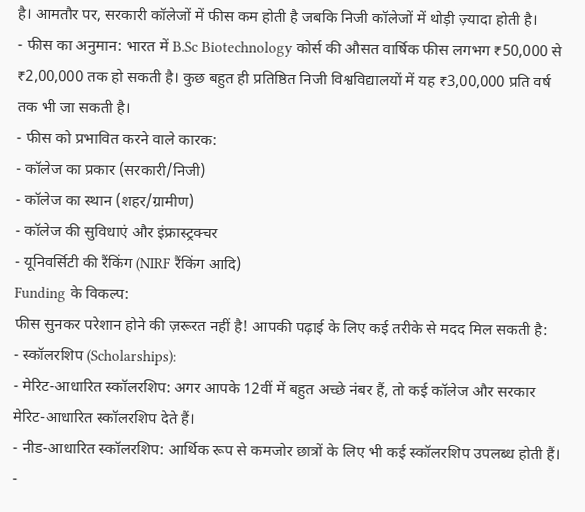है। आमतौर पर, सरकारी कॉलेजों में फीस कम होती है जबकि निजी कॉलेजों में थोड़ी ज़्यादा होती है।
- फीस का अनुमान: भारत में B.Sc Biotechnology कोर्स की औसत वार्षिक फीस लगभग ₹50,000 से ₹2,00,000 तक हो सकती है। कुछ बहुत ही प्रतिष्ठित निजी विश्वविद्यालयों में यह ₹3,00,000 प्रति वर्ष तक भी जा सकती है।
- फीस को प्रभावित करने वाले कारक:
- कॉलेज का प्रकार (सरकारी/निजी)
- कॉलेज का स्थान (शहर/ग्रामीण)
- कॉलेज की सुविधाएं और इंफ्रास्ट्रक्चर
- यूनिवर्सिटी की रैंकिंग (NIRF रैंकिंग आदि)
Funding के विकल्प:
फीस सुनकर परेशान होने की ज़रूरत नहीं है! आपकी पढ़ाई के लिए कई तरीके से मदद मिल सकती है:
- स्कॉलरशिप (Scholarships):
- मेरिट-आधारित स्कॉलरशिप: अगर आपके 12वीं में बहुत अच्छे नंबर हैं, तो कई कॉलेज और सरकार मेरिट-आधारित स्कॉलरशिप देते हैं।
- नीड-आधारित स्कॉलरशिप: आर्थिक रूप से कमजोर छात्रों के लिए भी कई स्कॉलरशिप उपलब्ध होती हैं।
-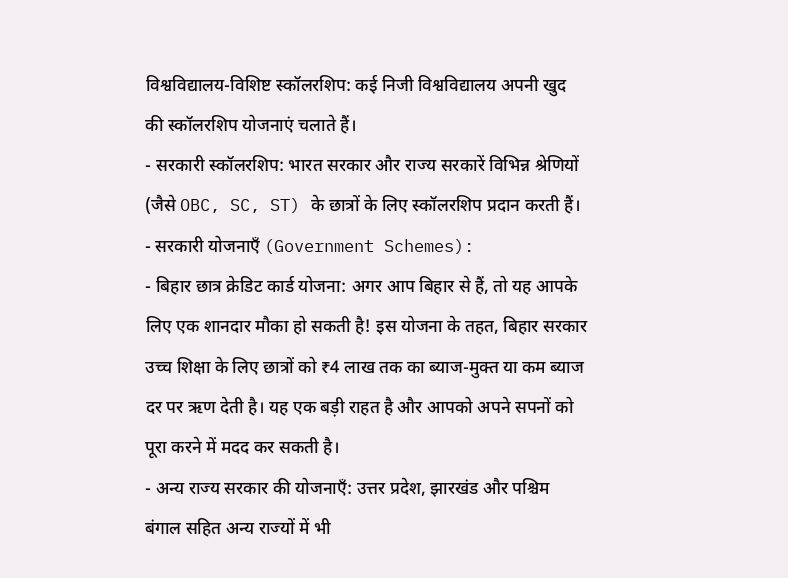विश्वविद्यालय-विशिष्ट स्कॉलरशिप: कई निजी विश्वविद्यालय अपनी खुद की स्कॉलरशिप योजनाएं चलाते हैं।
- सरकारी स्कॉलरशिप: भारत सरकार और राज्य सरकारें विभिन्न श्रेणियों (जैसे OBC, SC, ST) के छात्रों के लिए स्कॉलरशिप प्रदान करती हैं।
- सरकारी योजनाएँ (Government Schemes):
- बिहार छात्र क्रेडिट कार्ड योजना: अगर आप बिहार से हैं, तो यह आपके लिए एक शानदार मौका हो सकती है! इस योजना के तहत, बिहार सरकार उच्च शिक्षा के लिए छात्रों को ₹4 लाख तक का ब्याज-मुक्त या कम ब्याज दर पर ऋण देती है। यह एक बड़ी राहत है और आपको अपने सपनों को पूरा करने में मदद कर सकती है।
- अन्य राज्य सरकार की योजनाएँ: उत्तर प्रदेश, झारखंड और पश्चिम बंगाल सहित अन्य राज्यों में भी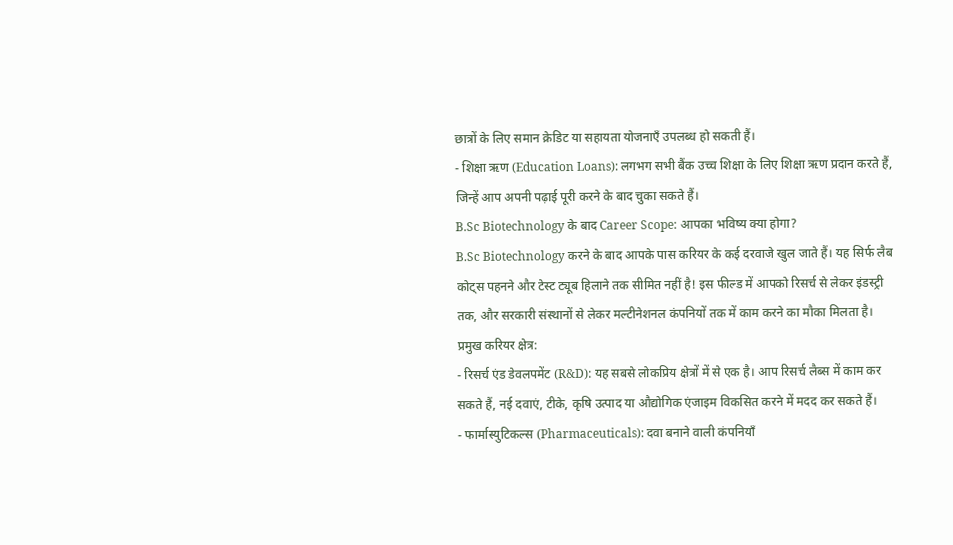छात्रों के लिए समान क्रेडिट या सहायता योजनाएँ उपलब्ध हो सकती हैं।
- शिक्षा ऋण (Education Loans): लगभग सभी बैंक उच्च शिक्षा के लिए शिक्षा ऋण प्रदान करते हैं, जिन्हें आप अपनी पढ़ाई पूरी करने के बाद चुका सकते हैं।
B.Sc Biotechnology के बाद Career Scope: आपका भविष्य क्या होगा?
B.Sc Biotechnology करने के बाद आपके पास करियर के कई दरवाजे खुल जाते हैं। यह सिर्फ लैब कोट्स पहनने और टेस्ट ट्यूब हिलाने तक सीमित नहीं है! इस फील्ड में आपको रिसर्च से लेकर इंडस्ट्री तक, और सरकारी संस्थानों से लेकर मल्टीनेशनल कंपनियों तक में काम करने का मौका मिलता है।
प्रमुख करियर क्षेत्र:
- रिसर्च एंड डेवलपमेंट (R&D): यह सबसे लोकप्रिय क्षेत्रों में से एक है। आप रिसर्च लैब्स में काम कर सकते हैं, नई दवाएं, टीके, कृषि उत्पाद या औद्योगिक एंजाइम विकसित करने में मदद कर सकते हैं।
- फार्मास्युटिकल्स (Pharmaceuticals): दवा बनाने वाली कंपनियाँ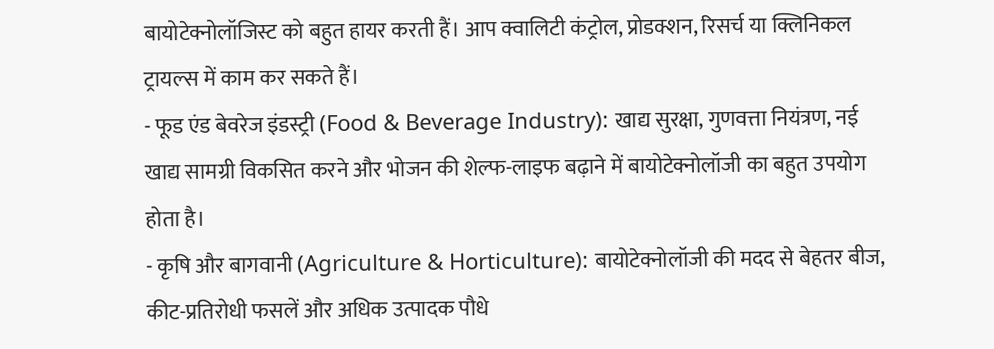बायोटेक्नोलॉजिस्ट को बहुत हायर करती हैं। आप क्वालिटी कंट्रोल, प्रोडक्शन, रिसर्च या क्लिनिकल ट्रायल्स में काम कर सकते हैं।
- फूड एंड बेवरेज इंडस्ट्री (Food & Beverage Industry): खाद्य सुरक्षा, गुणवत्ता नियंत्रण, नई खाद्य सामग्री विकसित करने और भोजन की शेल्फ-लाइफ बढ़ाने में बायोटेक्नोलॉजी का बहुत उपयोग होता है।
- कृषि और बागवानी (Agriculture & Horticulture): बायोटेक्नोलॉजी की मदद से बेहतर बीज, कीट-प्रतिरोधी फसलें और अधिक उत्पादक पौधे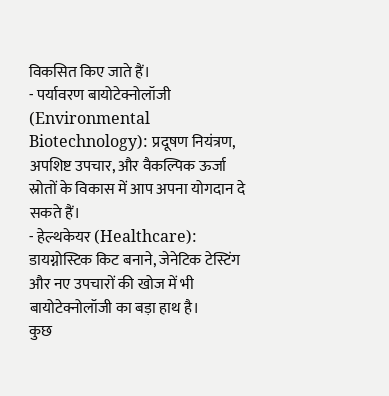विकसित किए जाते हैं।
- पर्यावरण बायोटेक्नोलॉजी (Environmental Biotechnology): प्रदूषण नियंत्रण, अपशिष्ट उपचार, और वैकल्पिक ऊर्जा स्रोतों के विकास में आप अपना योगदान दे सकते हैं।
- हेल्थकेयर (Healthcare): डायग्नोस्टिक किट बनाने, जेनेटिक टेस्टिंग और नए उपचारों की खोज में भी बायोटेक्नोलॉजी का बड़ा हाथ है।
कुछ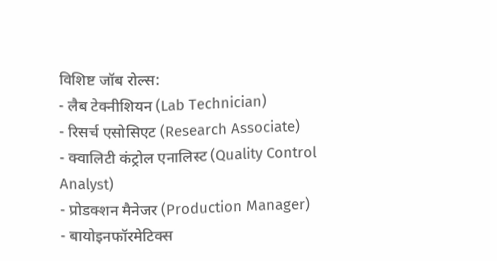विशिष्ट जॉब रोल्स:
- लैब टेक्नीशियन (Lab Technician)
- रिसर्च एसोसिएट (Research Associate)
- क्वालिटी कंट्रोल एनालिस्ट (Quality Control Analyst)
- प्रोडक्शन मैनेजर (Production Manager)
- बायोइनफॉरमेटिक्स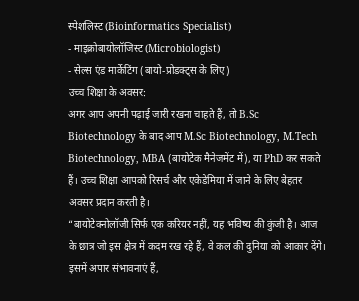स्पेशलिस्ट (Bioinformatics Specialist)
- माइक्रोबायोलॉजिस्ट (Microbiologist)
- सेल्स एंड मार्केटिंग (बायो-प्रोडक्ट्स के लिए)
उच्च शिक्षा के अवसर:
अगर आप अपनी पढ़ाई जारी रखना चाहते हैं, तो B.Sc Biotechnology के बाद आप M.Sc Biotechnology, M.Tech Biotechnology, MBA (बायोटेक मैनेजमेंट में), या PhD कर सकते हैं। उच्च शिक्षा आपको रिसर्च और एकेडेमिया में जाने के लिए बेहतर अवसर प्रदान करती है।
“बायोटेक्नोलॉजी सिर्फ एक करियर नहीं, यह भविष्य की कुंजी है। आज के छात्र जो इस क्षेत्र में कदम रख रहे हैं, वे कल की दुनिया को आकार देंगे। इसमें अपार संभावनाएं हैं,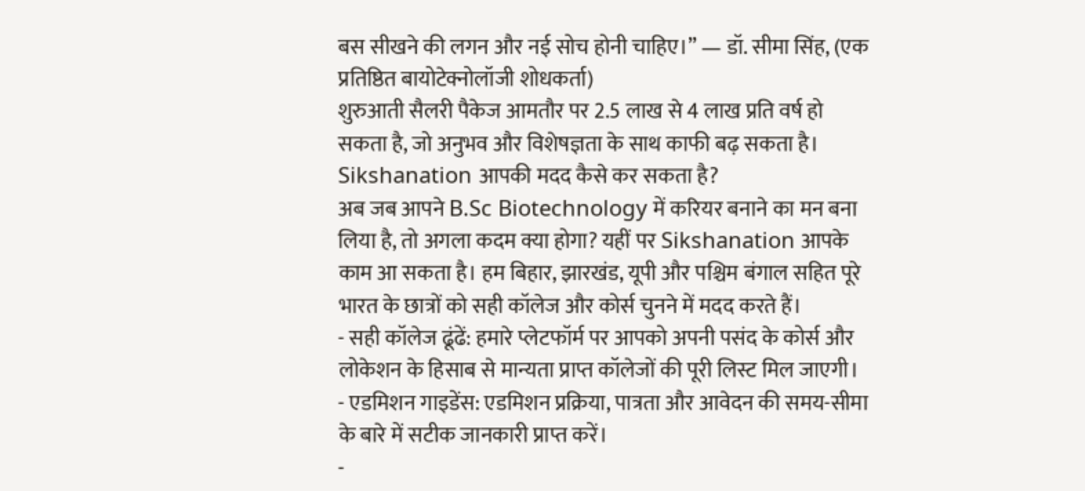बस सीखने की लगन और नई सोच होनी चाहिए।” — डॉ. सीमा सिंह, (एक प्रतिष्ठित बायोटेक्नोलॉजी शोधकर्ता)
शुरुआती सैलरी पैकेज आमतौर पर 2.5 लाख से 4 लाख प्रति वर्ष हो सकता है, जो अनुभव और विशेषज्ञता के साथ काफी बढ़ सकता है।
Sikshanation आपकी मदद कैसे कर सकता है?
अब जब आपने B.Sc Biotechnology में करियर बनाने का मन बना लिया है, तो अगला कदम क्या होगा? यहीं पर Sikshanation आपके काम आ सकता है। हम बिहार, झारखंड, यूपी और पश्चिम बंगाल सहित पूरे भारत के छात्रों को सही कॉलेज और कोर्स चुनने में मदद करते हैं।
- सही कॉलेज ढूंढें: हमारे प्लेटफॉर्म पर आपको अपनी पसंद के कोर्स और लोकेशन के हिसाब से मान्यता प्राप्त कॉलेजों की पूरी लिस्ट मिल जाएगी।
- एडमिशन गाइडेंस: एडमिशन प्रक्रिया, पात्रता और आवेदन की समय-सीमा के बारे में सटीक जानकारी प्राप्त करें।
-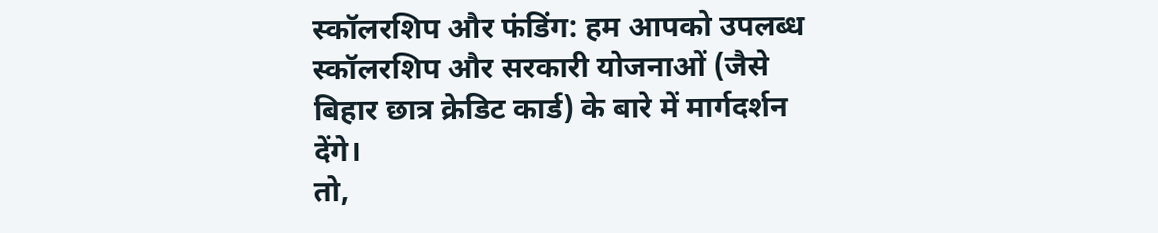स्कॉलरशिप और फंडिंग: हम आपको उपलब्ध स्कॉलरशिप और सरकारी योजनाओं (जैसे बिहार छात्र क्रेडिट कार्ड) के बारे में मार्गदर्शन देंगे।
तो,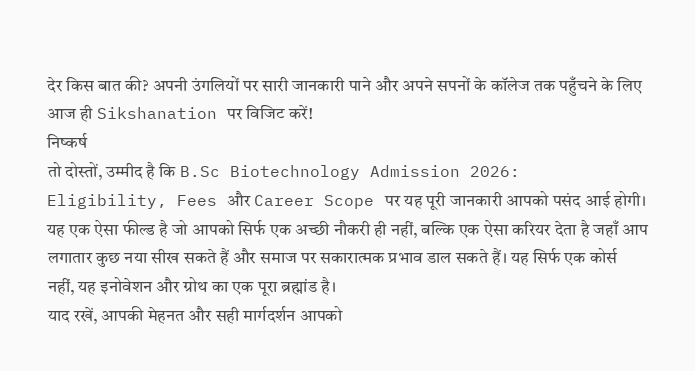देर किस बात की? अपनी उंगलियों पर सारी जानकारी पाने और अपने सपनों के कॉलेज तक पहुँचने के लिए आज ही Sikshanation पर विजिट करें!
निष्कर्ष
तो दोस्तों, उम्मीद है कि B.Sc Biotechnology Admission 2026: Eligibility, Fees और Career Scope पर यह पूरी जानकारी आपको पसंद आई होगी। यह एक ऐसा फील्ड है जो आपको सिर्फ एक अच्छी नौकरी ही नहीं, बल्कि एक ऐसा करियर देता है जहाँ आप लगातार कुछ नया सीख सकते हैं और समाज पर सकारात्मक प्रभाव डाल सकते हैं। यह सिर्फ एक कोर्स नहीं, यह इनोवेशन और ग्रोथ का एक पूरा ब्रह्मांड है।
याद रखें, आपकी मेहनत और सही मार्गदर्शन आपको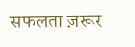सफलता ज़रूर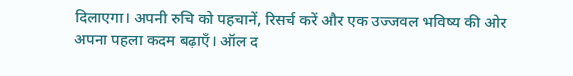दिलाएगा। अपनी रुचि को पहचानें, रिसर्च करें और एक उज्जवल भविष्य की ओर अपना पहला कदम बढ़ाएँ। ऑल द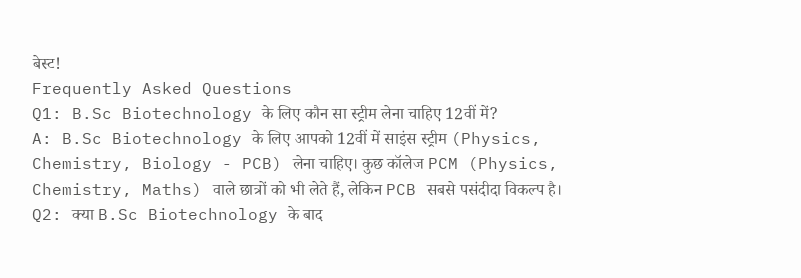बेस्ट!
Frequently Asked Questions
Q1: B.Sc Biotechnology के लिए कौन सा स्ट्रीम लेना चाहिए 12वीं में?
A: B.Sc Biotechnology के लिए आपको 12वीं में साइंस स्ट्रीम (Physics, Chemistry, Biology - PCB) लेना चाहिए। कुछ कॉलेज PCM (Physics, Chemistry, Maths) वाले छात्रों को भी लेते हैं, लेकिन PCB सबसे पसंदीदा विकल्प है।
Q2: क्या B.Sc Biotechnology के बाद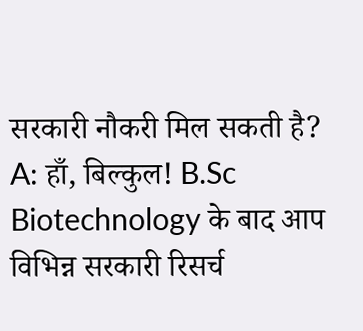सरकारी नौकरी मिल सकती है?
A: हाँ, बिल्कुल! B.Sc Biotechnology के बाद आप विभिन्न सरकारी रिसर्च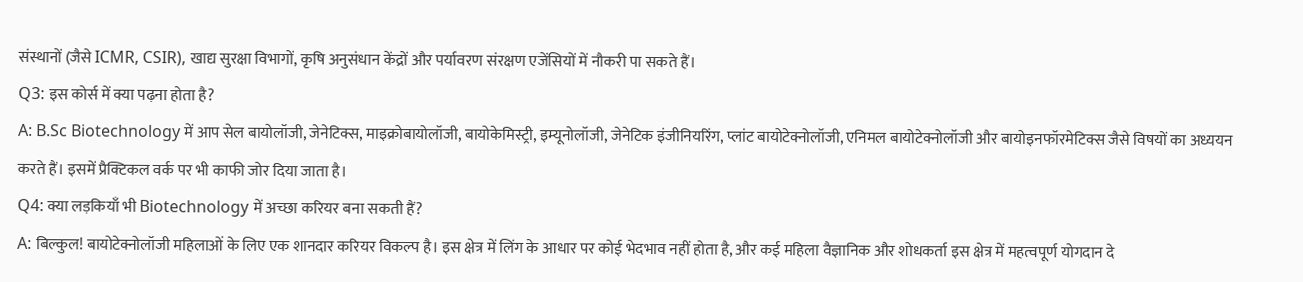संस्थानों (जैसे ICMR, CSIR), खाद्य सुरक्षा विभागों, कृषि अनुसंधान केंद्रों और पर्यावरण संरक्षण एजेंसियों में नौकरी पा सकते हैं।
Q3: इस कोर्स में क्या पढ़ना होता है?
A: B.Sc Biotechnology में आप सेल बायोलॉजी, जेनेटिक्स, माइक्रोबायोलॉजी, बायोकेमिस्ट्री, इम्यूनोलॉजी, जेनेटिक इंजीनियरिंग, प्लांट बायोटेक्नोलॉजी, एनिमल बायोटेक्नोलॉजी और बायोइनफॉरमेटिक्स जैसे विषयों का अध्ययन करते हैं। इसमें प्रैक्टिकल वर्क पर भी काफी जोर दिया जाता है।
Q4: क्या लड़कियाँ भी Biotechnology में अच्छा करियर बना सकती हैं?
A: बिल्कुल! बायोटेक्नोलॉजी महिलाओं के लिए एक शानदार करियर विकल्प है। इस क्षेत्र में लिंग के आधार पर कोई भेदभाव नहीं होता है, और कई महिला वैज्ञानिक और शोधकर्ता इस क्षेत्र में महत्वपूर्ण योगदान दे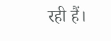रही हैं।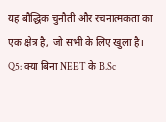यह बौद्धिक चुनौती और रचनात्मकता का एक क्षेत्र है, जो सभी के लिए खुला है।
Q5: क्या बिना NEET के B.Sc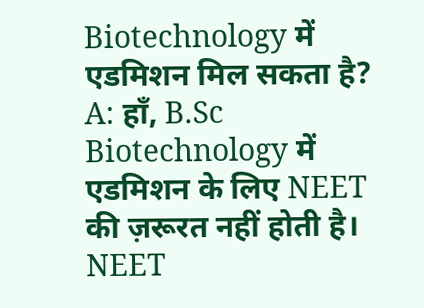Biotechnology में एडमिशन मिल सकता है?
A: हाँ, B.Sc Biotechnology में एडमिशन के लिए NEET की ज़रूरत नहीं होती है। NEET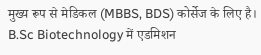मुख्य रूप से मेडिकल (MBBS, BDS) कोर्सेज के लिए है। B.Sc Biotechnology में एडमिशन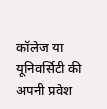कॉलेज या यूनिवर्सिटी की अपनी प्रवेश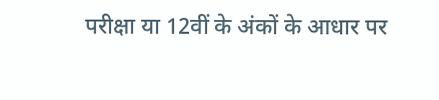परीक्षा या 12वीं के अंकों के आधार पर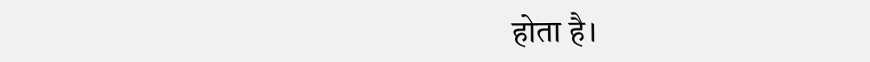होता है।